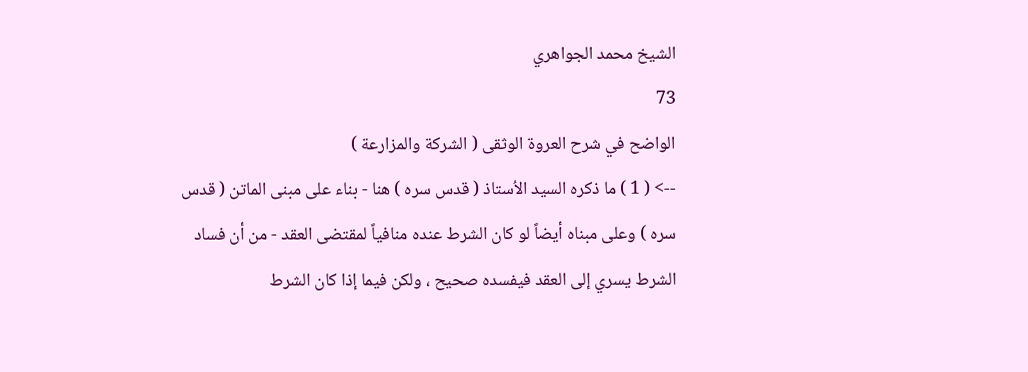الشيخ محمد الجواهري
73
الواضح في شرح العروة الوثقى ( الشركة والمزارعة )
--> ( 1 ) ما ذكره السيد الاُستاذ ( قدس سره ) هنا - بناء على مبنى الماتن ( قدس سره ) وعلى مبناه أيضاً لو كان الشرط عنده منافياً لمقتضى العقد - من أن فساد الشرط يسري إلى العقد فيفسده صحيح ، ولكن فيما إذا كان الشرط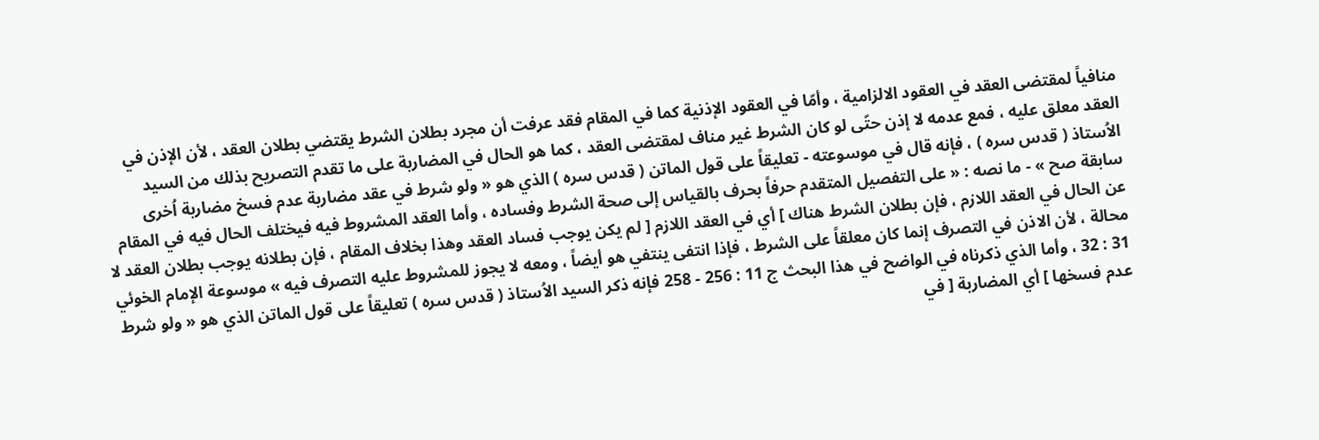منافياً لمقتضى العقد في العقود الالزامية ، وأمّا في العقود الإذنية كما في المقام فقد عرفت أن مجرد بطلان الشرط يقتضي بطلان العقد ، لأن الإذن في العقد معلق عليه ، فمع عدمه لا إذن حتّى لو كان الشرط غير مناف لمقتضى العقد ، كما هو الحال في المضاربة على ما تقدم التصريح بذلك من السيد الاُستاذ ( قدس سره ) ، فإنه قال في موسوعته - تعليقاً على قول الماتن ( قدس سره ) الذي هو « ولو شرط في عقد مضاربة عدم فسخ مضاربة اُخرى سابقة صح » - ما نصه : « على التفصيل المتقدم حرفاً بحرف بالقياس إلى صحة الشرط وفساده ، وأما العقد المشروط فيه فيختلف الحال فيه في المقام عن الحال في العقد اللازم ، فإن بطلان الشرط هناك ] أي في العقد اللازم [ لم يكن يوجب فساد العقد وهذا بخلاف المقام ، فإن بطلانه يوجب بطلان العقد لا محالة ، لأن الاذن في التصرف إنما كان معلقاً على الشرط ، فإذا انتفى ينتفي هو أيضاً ، ومعه لا يجوز للمشروط عليه التصرف فيه » موسوعة الإمام الخوئي 31 : 32 ، وأما الذي ذكرناه في الواضح في هذا البحث ج 11 : 256 - 258 فإنه ذكر السيد الاُستاذ ( قدس سره ) تعليقاً على قول الماتن الذي هو « ولو شرط عدم فسخها ] أي المضاربة [ في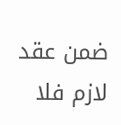ضمن عقد لازم فلا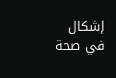إشكال في صحة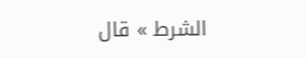الشرط » قال